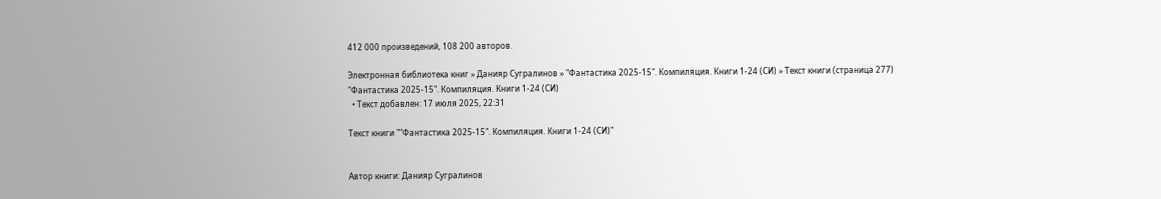412 000 произведений, 108 200 авторов.

Электронная библиотека книг » Данияр Сугралинов » "Фантастика 2025-15". Компиляция. Книги 1-24 (СИ) » Текст книги (страница 277)
"Фантастика 2025-15". Компиляция. Книги 1-24 (СИ)
  • Текст добавлен: 17 июля 2025, 22:31

Текст книги ""Фантастика 2025-15". Компиляция. Книги 1-24 (СИ)"


Автор книги: Данияр Сугралинов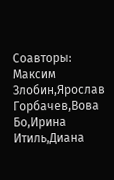Соавторы: Максим Злобин,Ярослав Горбачев,Вова Бо,Ирина Итиль,Диана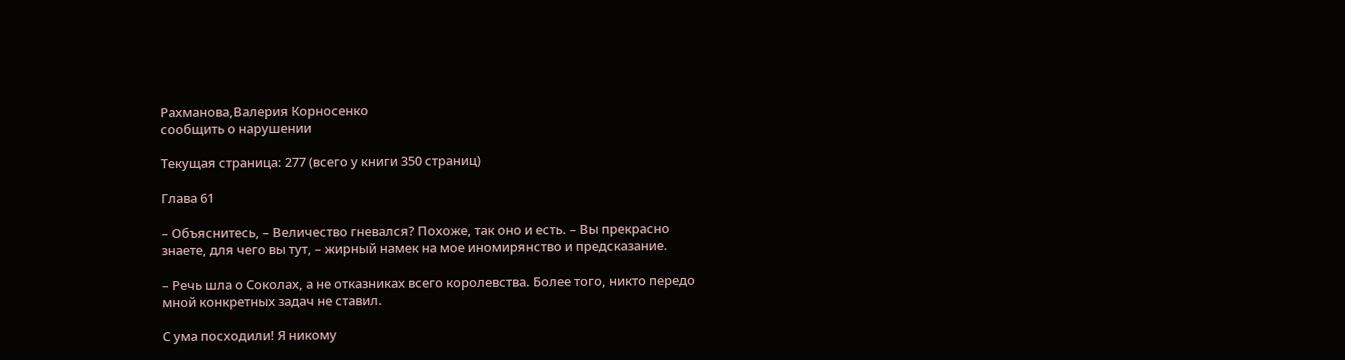Рахманова,Валерия Корносенко
сообщить о нарушении

Текущая страница: 277 (всего у книги 350 страниц)

Глава 61

– Объяснитесь, – Величество гневался? Похоже, так оно и есть. – Вы прекрасно знаете, для чего вы тут, – жирный намек на мое иномирянство и предсказание.

– Речь шла о Соколах, а не отказниках всего королевства. Более того, никто передо мной конкретных задач не ставил.

С ума посходили! Я никому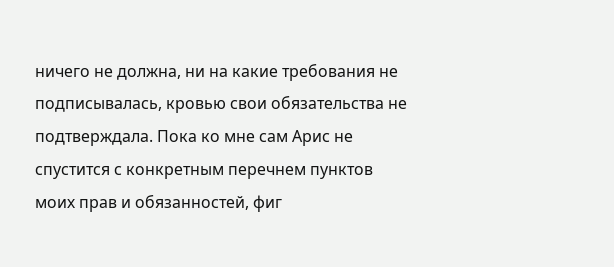ничего не должна, ни на какие требования не подписывалась, кровью свои обязательства не подтверждала. Пока ко мне сам Арис не спустится с конкретным перечнем пунктов моих прав и обязанностей, фиг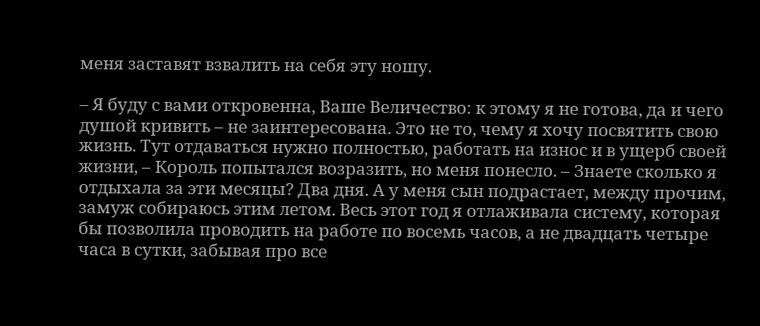меня заставят взвалить на себя эту ношу.

– Я буду с вами откровенна, Ваше Величество: к этому я не готова, да и чего душой кривить – не заинтересована. Это не то, чему я хочу посвятить свою жизнь. Тут отдаваться нужно полностью, работать на износ и в ущерб своей жизни, – Король попытался возразить, но меня понесло. – Знаете сколько я отдыхала за эти месяцы? Два дня. А у меня сын подрастает, между прочим, замуж собираюсь этим летом. Весь этот год я отлаживала систему, которая бы позволила проводить на работе по восемь часов, а не двадцать четыре часа в сутки, забывая про все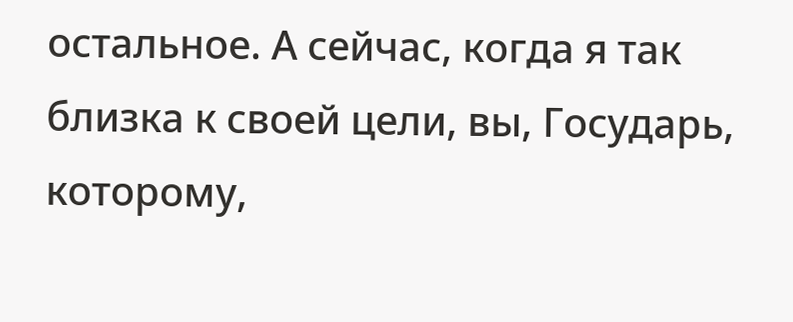остальное. А сейчас, когда я так близка к своей цели, вы, Государь, которому,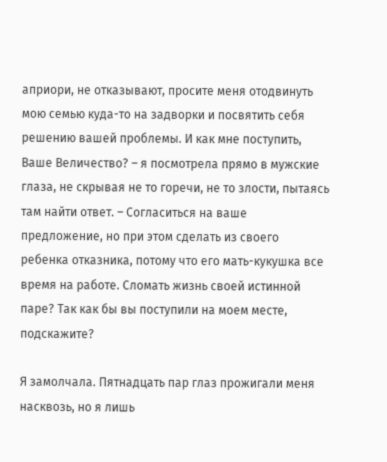априори, не отказывают, просите меня отодвинуть мою семью куда-то на задворки и посвятить себя решению вашей проблемы. И как мне поступить, Ваше Величество? – я посмотрела прямо в мужские глаза, не скрывая не то горечи, не то злости, пытаясь там найти ответ. – Согласиться на ваше предложение, но при этом сделать из своего ребенка отказника, потому что его мать-кукушка все время на работе. Сломать жизнь своей истинной паре? Так как бы вы поступили на моем месте, подскажите?

Я замолчала. Пятнадцать пар глаз прожигали меня насквозь, но я лишь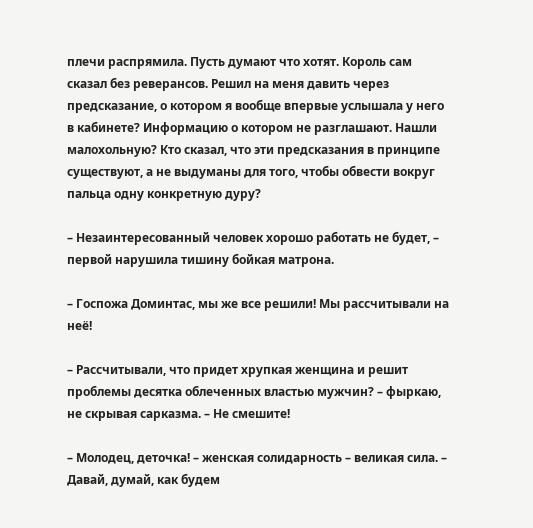плечи распрямила. Пусть думают что хотят. Король сам сказал без реверансов. Решил на меня давить через предсказание, о котором я вообще впервые услышала у него в кабинете? Информацию о котором не разглашают. Нашли малохольную? Кто сказал, что эти предсказания в принципе существуют, а не выдуманы для того, чтобы обвести вокруг пальца одну конкретную дуру?

– Незаинтересованный человек хорошо работать не будет, – первой нарушила тишину бойкая матрона.

– Госпожа Доминтас, мы же все решили! Мы рассчитывали на неё!

– Рассчитывали, что придет хрупкая женщина и решит проблемы десятка облеченных властью мужчин? – фыркаю, не скрывая сарказма. – Не смешите!

– Молодец, деточка! – женская солидарность – великая сила. – Давай, думай, как будем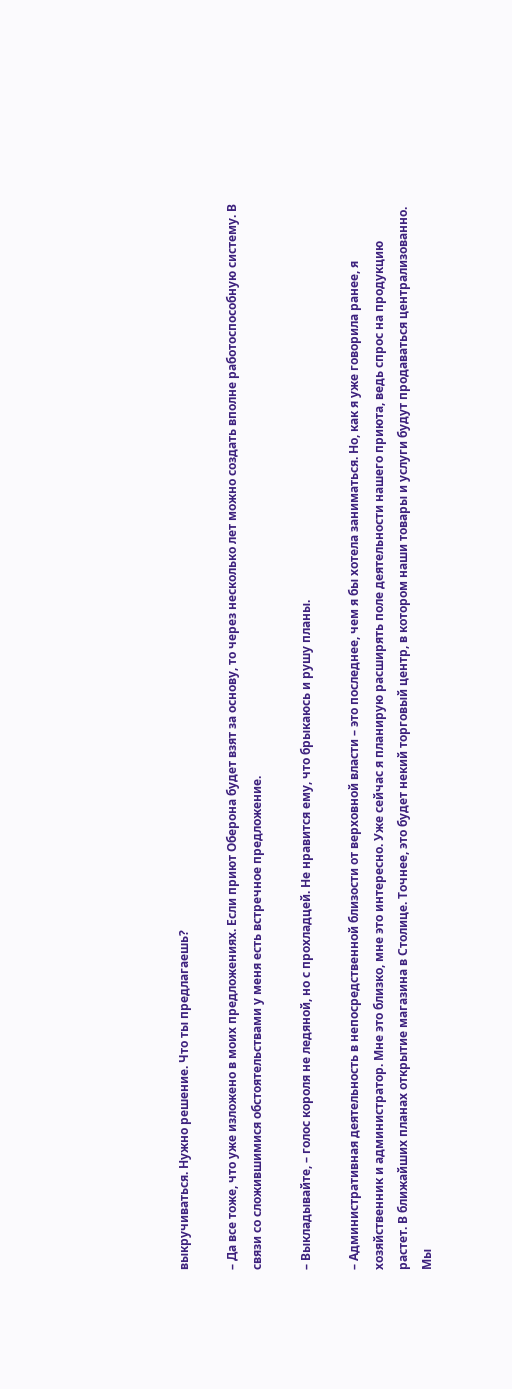выкручиваться. Нужно решение. Что ты предлагаешь?

– Да все тоже, что уже изложено в моих предложениях. Если приют Оберона будет взят за основу, то через несколько лет можно создать вполне работоспособную систему. В связи со сложившимися обстоятельствами у меня есть встречное предложение.

– Выкладывайте, – голос короля не ледяной, но с прохладцей. Не нравится ему, что брыкаюсь и рушу планы.

– Административная деятельность в непосредственной близости от верховной власти – это последнее, чем я бы хотела заниматься. Но, как я уже говорила ранее, я хозяйственник и администратор. Мне это близко, мне это интересно. Уже сейчас я планирую расширять поле деятельности нашего приюта, ведь спрос на продукцию растет. В ближайших планах открытие магазина в Столице. Точнее, это будет некий торговый центр, в котором наши товары и услуги будут продаваться централизованно. Мы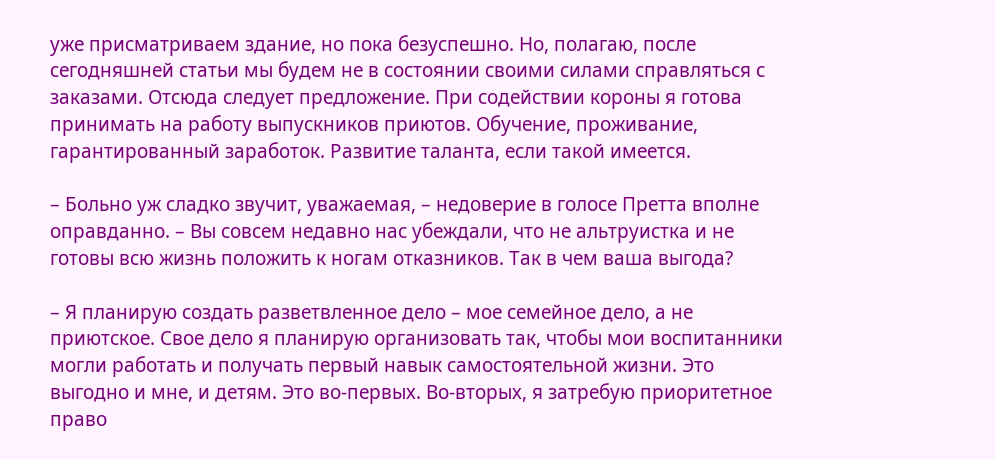уже присматриваем здание, но пока безуспешно. Но, полагаю, после сегодняшней статьи мы будем не в состоянии своими силами справляться с заказами. Отсюда следует предложение. При содействии короны я готова принимать на работу выпускников приютов. Обучение, проживание, гарантированный заработок. Развитие таланта, если такой имеется.

– Больно уж сладко звучит, уважаемая, – недоверие в голосе Претта вполне оправданно. – Вы совсем недавно нас убеждали, что не альтруистка и не готовы всю жизнь положить к ногам отказников. Так в чем ваша выгода?

– Я планирую создать разветвленное дело – мое семейное дело, а не приютское. Свое дело я планирую организовать так, чтобы мои воспитанники могли работать и получать первый навык самостоятельной жизни. Это выгодно и мне, и детям. Это во-первых. Во-вторых, я затребую приоритетное право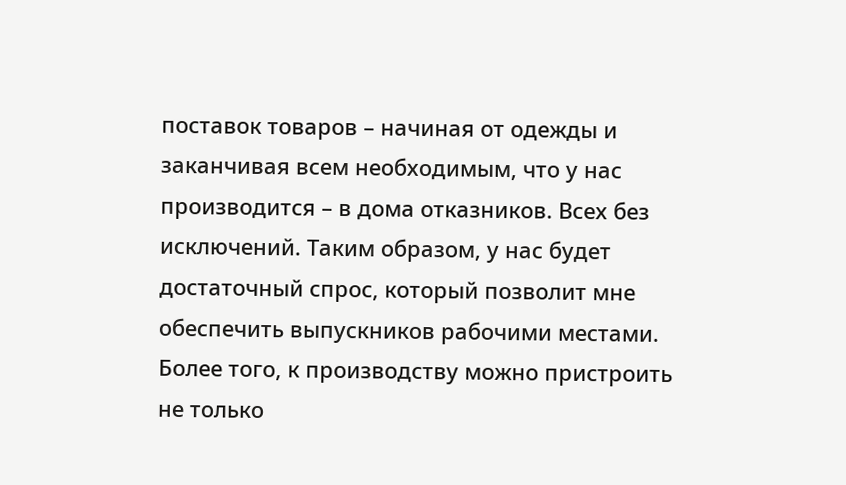поставок товаров – начиная от одежды и заканчивая всем необходимым, что у нас производится – в дома отказников. Всех без исключений. Таким образом, у нас будет достаточный спрос, который позволит мне обеспечить выпускников рабочими местами. Более того, к производству можно пристроить не только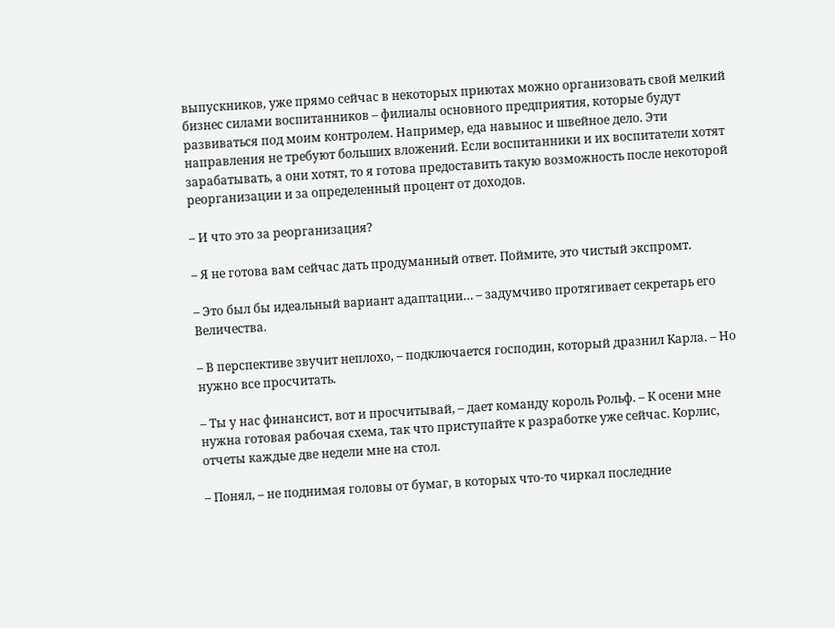выпускников, уже прямо сейчас в некоторых приютах можно организовать свой мелкий бизнес силами воспитанников – филиалы основного предприятия, которые будут развиваться под моим контролем. Например, еда навынос и швейное дело. Эти направления не требуют больших вложений. Если воспитанники и их воспитатели хотят зарабатывать, а они хотят, то я готова предоставить такую возможность после некоторой реорганизации и за определенный процент от доходов.

– И что это за реорганизация?

– Я не готова вам сейчас дать продуманный ответ. Поймите, это чистый экспромт.

– Это был бы идеальный вариант адаптации… – задумчиво протягивает секретарь его Величества.

– В перспективе звучит неплохо, – подключается господин, который дразнил Карла. – Но нужно все просчитать.

– Ты у нас финансист, вот и просчитывай, – дает команду король Рольф. – К осени мне нужна готовая рабочая схема, так что приступайте к разработке уже сейчас. Корлис, отчеты каждые две недели мне на стол.

– Понял, – не поднимая головы от бумаг, в которых что-то чиркал последние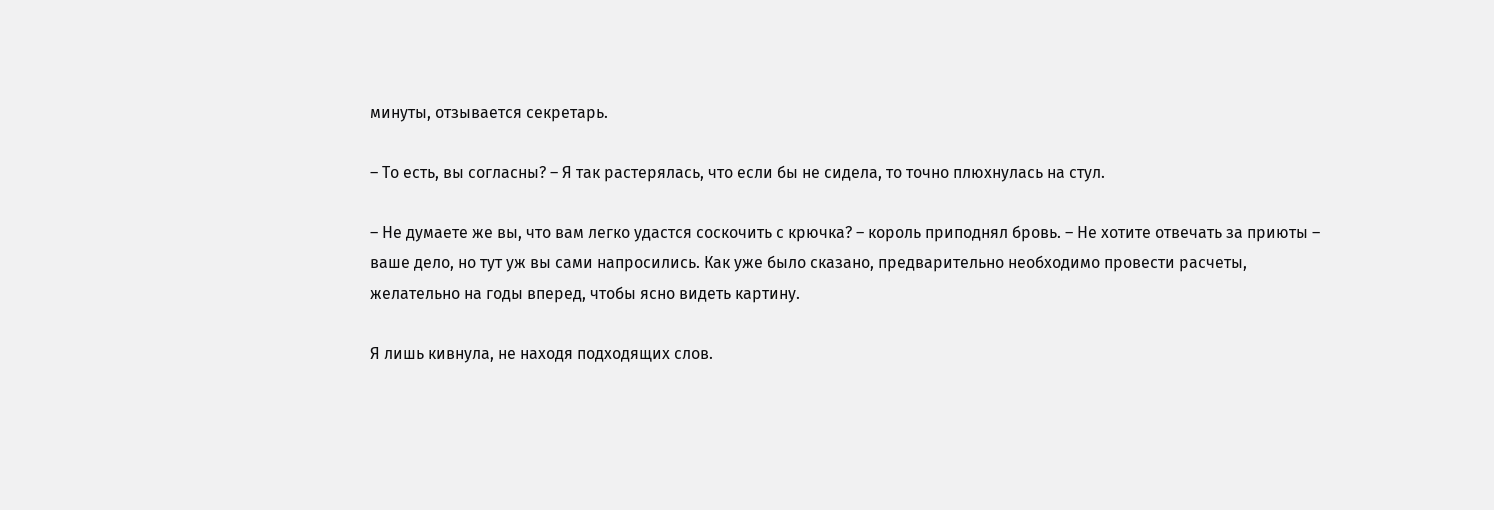минуты, отзывается секретарь.

– То есть, вы согласны? – Я так растерялась, что если бы не сидела, то точно плюхнулась на стул.

– Не думаете же вы, что вам легко удастся соскочить с крючка? – король приподнял бровь. – Не хотите отвечать за приюты – ваше дело, но тут уж вы сами напросились. Как уже было сказано, предварительно необходимо провести расчеты, желательно на годы вперед, чтобы ясно видеть картину.

Я лишь кивнула, не находя подходящих слов.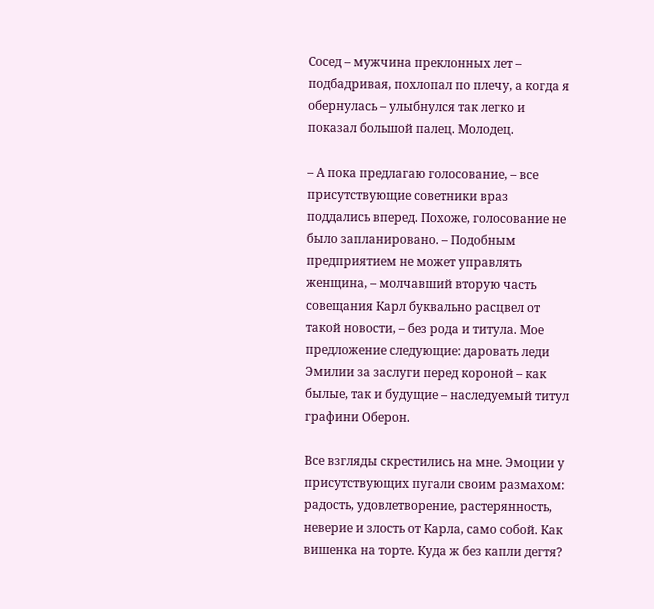Сосед – мужчина преклонных лет – подбадривая, похлопал по плечу, а когда я обернулась – улыбнулся так легко и показал большой палец. Молодец.

– А пока предлагаю голосование, – все присутствующие советники враз поддались вперед. Похоже, голосование не было запланировано. – Подобным предприятием не может управлять женщина, – молчавший вторую часть совещания Карл буквально расцвел от такой новости, – без рода и титула. Мое предложение следующие: даровать леди Эмилии за заслуги перед короной – как былые, так и будущие – наследуемый титул графини Оберон.

Все взгляды скрестились на мне. Эмоции у присутствующих пугали своим размахом: радость, удовлетворение, растерянность, неверие и злость от Карла, само собой. Как вишенка на торте. Куда ж без капли дегтя?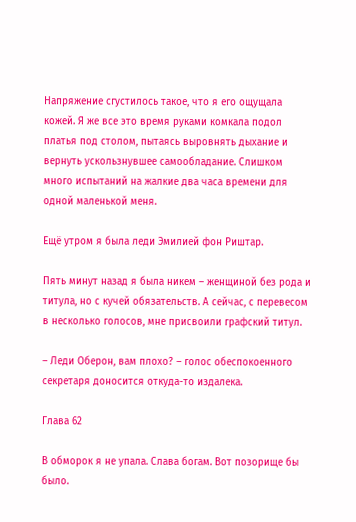Напряжение сгустилось такое, что я его ощущала кожей. Я же все это время руками комкала подол платья под столом, пытаясь выровнять дыхание и вернуть ускользнувшее самообладание. Слишком много испытаний на жалкие два часа времени для одной маленькой меня.

Ещё утром я была леди Эмилией фон Риштар.

Пять минут назад я была никем – женщиной без рода и титула, но с кучей обязательств. А сейчас, с перевесом в несколько голосов, мне присвоили графский титул.

– Леди Оберон, вам плохо? – голос обеспокоенного секретаря доносится откуда-то издалека.

Глава 62

В обморок я не упала. Слава богам. Вот позорище бы было.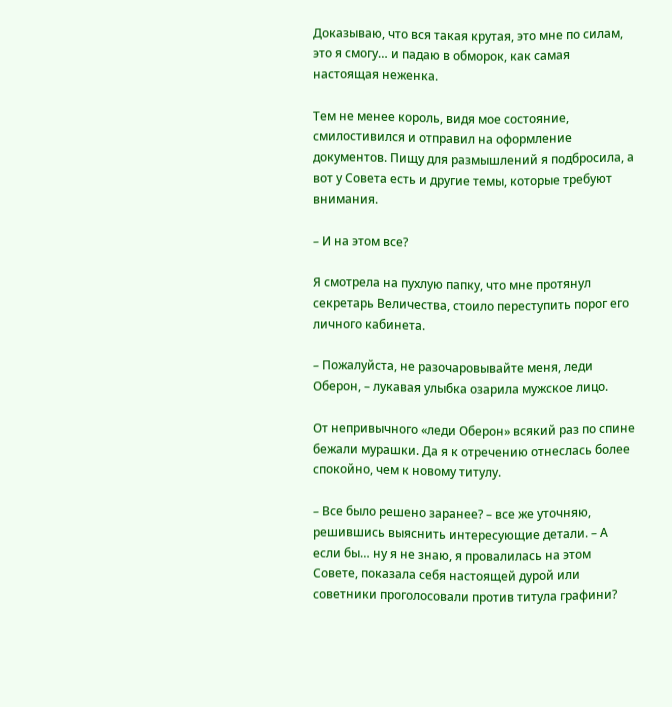Доказываю, что вся такая крутая, это мне по силам, это я смогу… и падаю в обморок, как самая настоящая неженка.

Тем не менее король, видя мое состояние, смилостивился и отправил на оформление документов. Пищу для размышлений я подбросила, а вот у Совета есть и другие темы, которые требуют внимания.

– И на этом все?

Я смотрела на пухлую папку, что мне протянул секретарь Величества, стоило переступить порог его личного кабинета.

– Пожалуйста, не разочаровывайте меня, леди Оберон, – лукавая улыбка озарила мужское лицо.

От непривычного «леди Оберон» всякий раз по спине бежали мурашки. Да я к отречению отнеслась более спокойно, чем к новому титулу.

– Все было решено заранее? – все же уточняю, решившись выяснить интересующие детали. – А если бы… ну я не знаю, я провалилась на этом Совете, показала себя настоящей дурой или советники проголосовали против титула графини?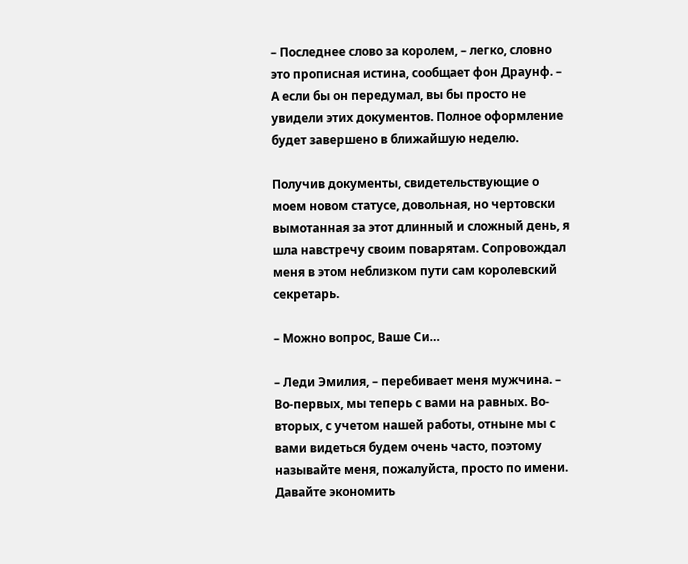– Последнее слово за королем, – легко, словно это прописная истина, сообщает фон Драунф. – А если бы он передумал, вы бы просто не увидели этих документов. Полное оформление будет завершено в ближайшую неделю.

Получив документы, свидетельствующие о моем новом статусе, довольная, но чертовски вымотанная за этот длинный и сложный день, я шла навстречу своим поварятам. Сопровождал меня в этом неблизком пути сам королевский секретарь.

– Можно вопрос, Ваше Си…

– Леди Эмилия, – перебивает меня мужчина. – Во-первых, мы теперь с вами на равных. Во-вторых, с учетом нашей работы, отныне мы с вами видеться будем очень часто, поэтому называйте меня, пожалуйста, просто по имени. Давайте экономить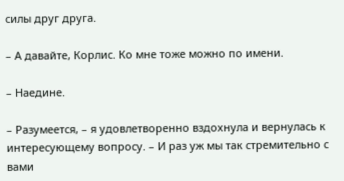силы друг друга.

– А давайте, Корлис. Ко мне тоже можно по имени.

– Наедине.

– Разумеется, – я удовлетворенно вздохнула и вернулась к интересующему вопросу. – И раз уж мы так стремительно с вами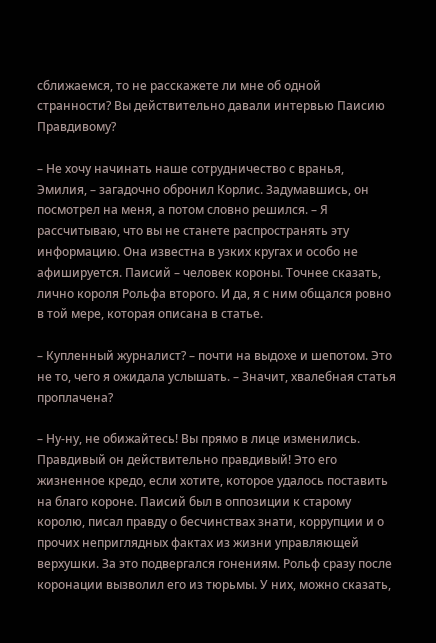сближаемся, то не расскажете ли мне об одной странности? Вы действительно давали интервью Паисию Правдивому?

– Не хочу начинать наше сотрудничество с вранья, Эмилия, – загадочно обронил Корлис. Задумавшись, он посмотрел на меня, а потом словно решился. – Я рассчитываю, что вы не станете распространять эту информацию. Она известна в узких кругах и особо не афишируется. Паисий – человек короны. Точнее сказать, лично короля Рольфа второго. И да, я с ним общался ровно в той мере, которая описана в статье.

– Купленный журналист? – почти на выдохе и шепотом. Это не то, чего я ожидала услышать. – Значит, хвалебная статья проплачена?

– Ну-ну, не обижайтесь! Вы прямо в лице изменились. Правдивый он действительно правдивый! Это его жизненное кредо, если хотите, которое удалось поставить на благо короне. Паисий был в оппозиции к старому королю, писал правду о бесчинствах знати, коррупции и о прочих неприглядных фактах из жизни управляющей верхушки. За это подвергался гонениям. Рольф сразу после коронации вызволил его из тюрьмы. У них, можно сказать,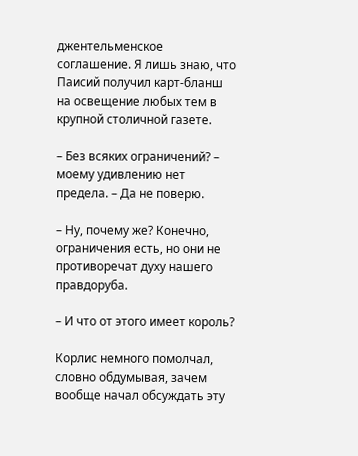джентельменское соглашение. Я лишь знаю, что Паисий получил карт-бланш на освещение любых тем в крупной столичной газете.

– Без всяких ограничений? – моему удивлению нет предела. – Да не поверю.

– Ну, почему же? Конечно, ограничения есть, но они не противоречат духу нашего правдоруба.

– И что от этого имеет король?

Корлис немного помолчал, словно обдумывая, зачем вообще начал обсуждать эту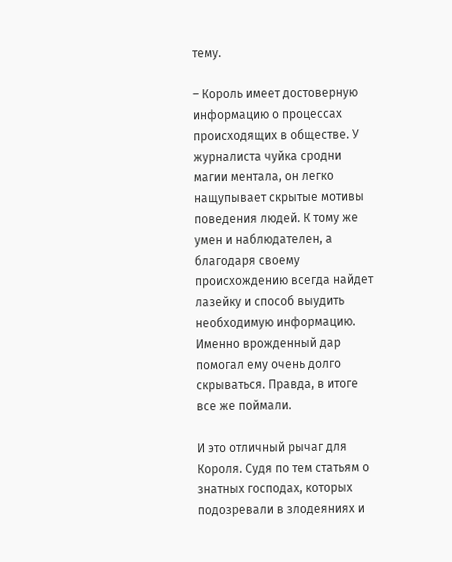тему.

– Король имеет достоверную информацию о процессах происходящих в обществе. У журналиста чуйка сродни магии ментала, он легко нащупывает скрытые мотивы поведения людей. К тому же умен и наблюдателен, а благодаря своему происхождению всегда найдет лазейку и способ выудить необходимую информацию. Именно врожденный дар помогал ему очень долго скрываться. Правда, в итоге все же поймали.

И это отличный рычаг для Короля. Судя по тем статьям о знатных господах, которых подозревали в злодеяниях и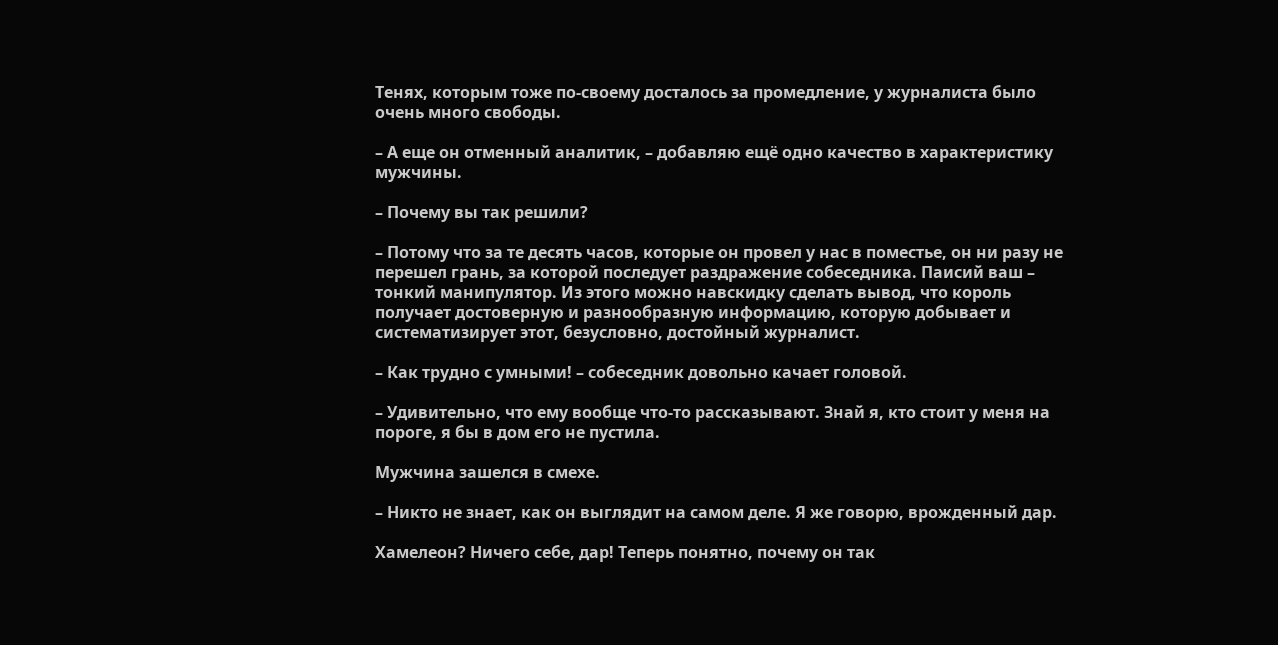Тенях, которым тоже по-своему досталось за промедление, у журналиста было очень много свободы.

– А еще он отменный аналитик, – добавляю ещё одно качество в характеристику мужчины.

– Почему вы так решили?

– Потому что за те десять часов, которые он провел у нас в поместье, он ни разу не перешел грань, за которой последует раздражение собеседника. Паисий ваш – тонкий манипулятор. Из этого можно навскидку сделать вывод, что король получает достоверную и разнообразную информацию, которую добывает и систематизирует этот, безусловно, достойный журналист.

– Как трудно с умными! – собеседник довольно качает головой.

– Удивительно, что ему вообще что-то рассказывают. Знай я, кто стоит у меня на пороге, я бы в дом его не пустила.

Мужчина зашелся в смехе.

– Никто не знает, как он выглядит на самом деле. Я же говорю, врожденный дар.

Хамелеон? Ничего себе, дар! Теперь понятно, почему он так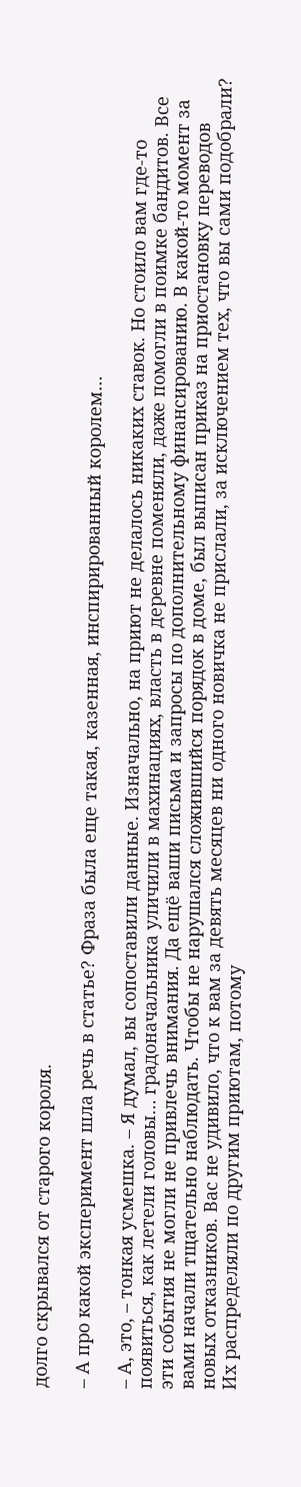долго скрывался от старого короля.

– А про какой эксперимент шла речь в статье? Фраза была еще такая, казенная, инспирированный королем…

– А, это, – тонкая усмешка. – Я думал, вы сопоставили данные. Изначально, на приют не делалось никаких ставок. Но стоило вам где-то появиться, как летели головы… градоначальника уличили в махинациях, власть в деревне поменяли, даже помогли в поимке бандитов. Все эти события не могли не привлечь внимания. Да ещё ваши письма и запросы по дополнительному финансированию. В какой-то момент за вами начали тщательно наблюдать. Чтобы не нарушался сложившийся порядок в доме, был выписан приказ на приостановку переводов новых отказников. Вас не удивило, что к вам за девять месяцев ни одного новичка не прислали, за исключением тех, что вы сами подобрали? Их распределяли по другим приютам, потому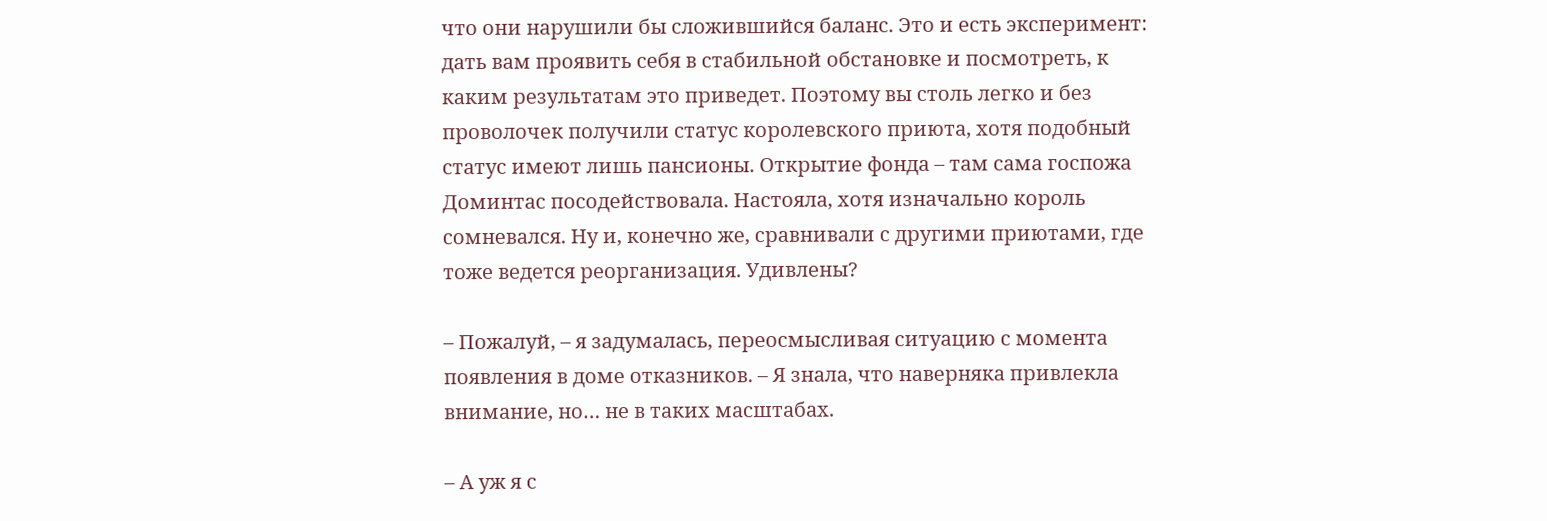что они нарушили бы сложившийся баланс. Это и есть эксперимент: дать вам проявить себя в стабильной обстановке и посмотреть, к каким результатам это приведет. Поэтому вы столь легко и без проволочек получили статус королевского приюта, хотя подобный статус имеют лишь пансионы. Открытие фонда – там сама госпожа Доминтас посодействовала. Настояла, хотя изначально король сомневался. Ну и, конечно же, сравнивали с другими приютами, где тоже ведется реорганизация. Удивлены?

– Пожалуй, – я задумалась, переосмысливая ситуацию с момента появления в доме отказников. – Я знала, что наверняка привлекла внимание, но… не в таких масштабах.

– А уж я с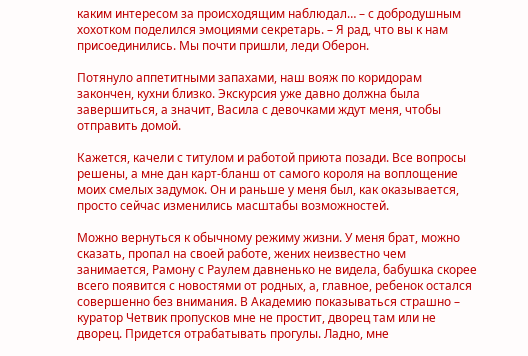каким интересом за происходящим наблюдал… – с добродушным хохотком поделился эмоциями секретарь. – Я рад, что вы к нам присоединились. Мы почти пришли, леди Оберон.

Потянуло аппетитными запахами, наш вояж по коридорам закончен, кухни близко. Экскурсия уже давно должна была завершиться, а значит, Васила с девочками ждут меня, чтобы отправить домой.

Кажется, качели с титулом и работой приюта позади. Все вопросы решены, а мне дан карт-бланш от самого короля на воплощение моих смелых задумок. Он и раньше у меня был, как оказывается, просто сейчас изменились масштабы возможностей.

Можно вернуться к обычному режиму жизни. У меня брат, можно сказать, пропал на своей работе, жених неизвестно чем занимается, Рамону с Раулем давненько не видела, бабушка скорее всего появится с новостями от родных, а, главное, ребенок остался совершенно без внимания. В Академию показываться страшно – куратор Четвик пропусков мне не простит, дворец там или не дворец. Придется отрабатывать прогулы. Ладно, мне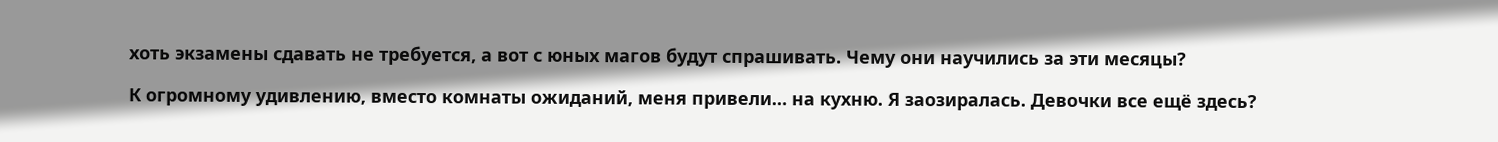хоть экзамены сдавать не требуется, а вот с юных магов будут спрашивать. Чему они научились за эти месяцы?

К огромному удивлению, вместо комнаты ожиданий, меня привели… на кухню. Я заозиралась. Девочки все ещё здесь?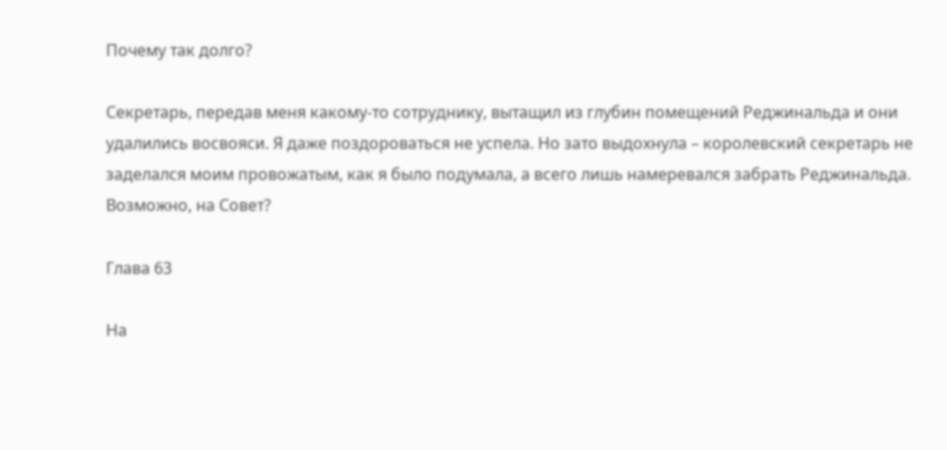Почему так долго?

Секретарь, передав меня какому-то сотруднику, вытащил из глубин помещений Реджинальда и они удалились восвояси. Я даже поздороваться не успела. Но зато выдохнула – королевский секретарь не заделался моим провожатым, как я было подумала, а всего лишь намеревался забрать Реджинальда. Возможно, на Совет?

Глава 63

На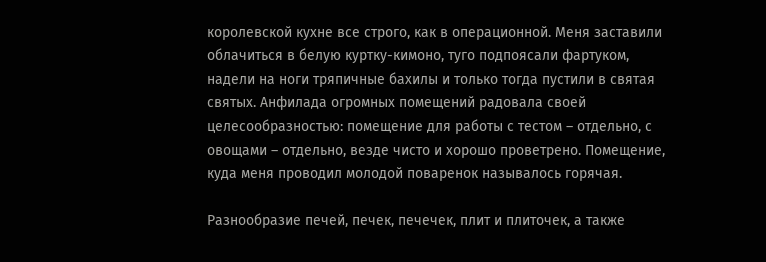королевской кухне все строго, как в операционной. Меня заставили облачиться в белую куртку-кимоно, туго подпоясали фартуком, надели на ноги тряпичные бахилы и только тогда пустили в святая святых. Анфилада огромных помещений радовала своей целесообразностью: помещение для работы с тестом – отдельно, с овощами – отдельно, везде чисто и хорошо проветрено. Помещение, куда меня проводил молодой поваренок называлось горячая.

Разнообразие печей, печек, печечек, плит и плиточек, а также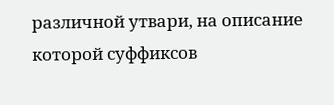различной утвари, на описание которой суффиксов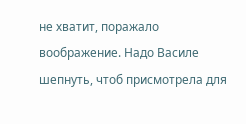не хватит, поражало воображение. Надо Василе шепнуть, чтоб присмотрела для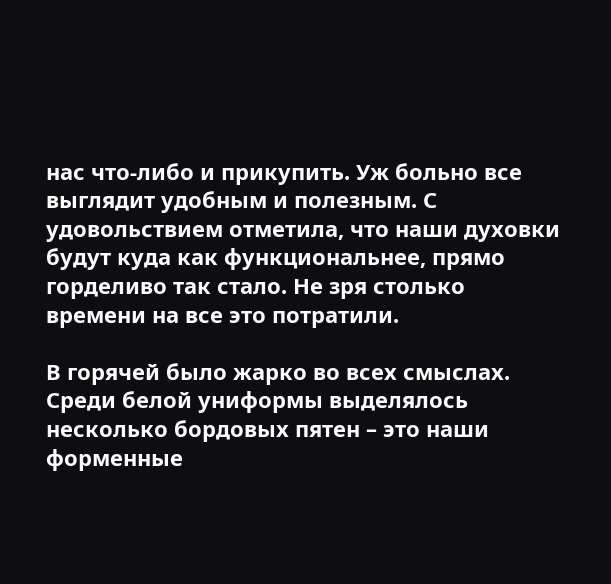нас что-либо и прикупить. Уж больно все выглядит удобным и полезным. С удовольствием отметила, что наши духовки будут куда как функциональнее, прямо горделиво так стало. Не зря столько времени на все это потратили.

В горячей было жарко во всех смыслах. Среди белой униформы выделялось несколько бордовых пятен – это наши форменные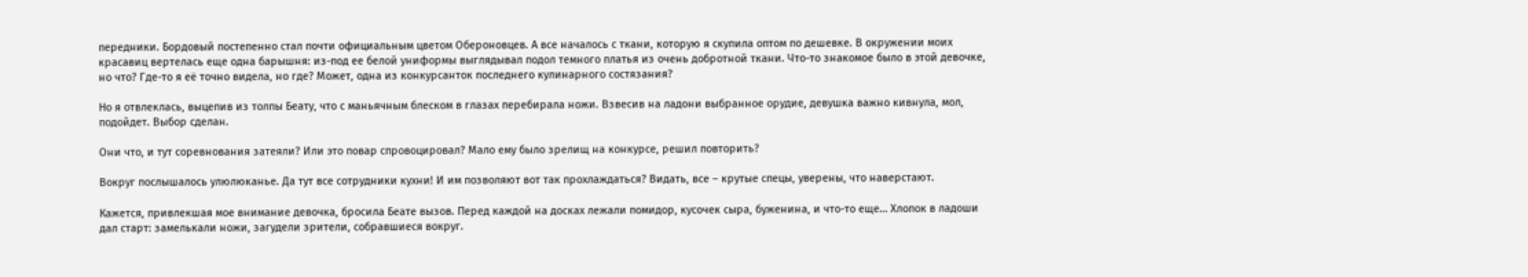передники. Бордовый постепенно стал почти официальным цветом Обероновцев. А все началось с ткани, которую я скупила оптом по дешевке. В окружении моих красавиц вертелась еще одна барышня: из-под ее белой униформы выглядывал подол темного платья из очень добротной ткани. Что-то знакомое было в этой девочке, но что? Где-то я её точно видела, но где? Может, одна из конкурсанток последнего кулинарного состязания?

Но я отвлеклась, выцепив из толпы Беату, что с маньячным блеском в глазах перебирала ножи. Взвесив на ладони выбранное орудие, девушка важно кивнула, мол, подойдет. Выбор сделан.

Они что, и тут соревнования затеяли? Или это повар спровоцировал? Мало ему было зрелищ на конкурсе, решил повторить?

Вокруг послышалось улюлюканье. Да тут все сотрудники кухни! И им позволяют вот так прохлаждаться? Видать, все – крутые спецы, уверены, что наверстают.

Кажется, привлекшая мое внимание девочка, бросила Беате вызов. Перед каждой на досках лежали помидор, кусочек сыра, буженина, и что-то еще… Хлопок в ладоши дал старт: замелькали ножи, загудели зрители, собравшиеся вокруг.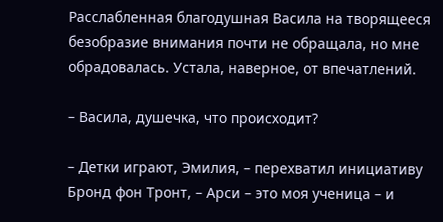Расслабленная благодушная Васила на творящееся безобразие внимания почти не обращала, но мне обрадовалась. Устала, наверное, от впечатлений.

– Васила, душечка, что происходит?

– Детки играют, Эмилия, – перехватил инициативу Бронд фон Тронт, – Арси – это моя ученица – и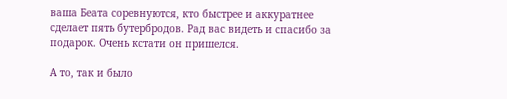ваша Беата соревнуются, кто быстрее и аккуратнее сделает пять бутербродов. Рад вас видеть и спасибо за подарок. Очень кстати он пришелся.

А то, так и было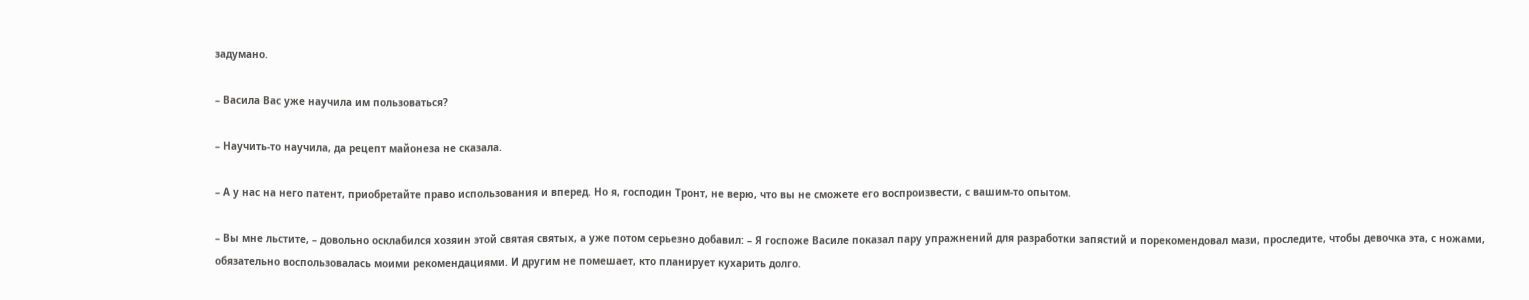задумано.

– Васила Вас уже научила им пользоваться?

– Научить-то научила, да рецепт майонеза не сказала.

– А у нас на него патент, приобретайте право использования и вперед. Но я, господин Тронт, не верю, что вы не сможете его воспроизвести, с вашим-то опытом.

– Вы мне льстите, – довольно осклабился хозяин этой святая святых, а уже потом серьезно добавил: – Я госпоже Василе показал пару упражнений для разработки запястий и порекомендовал мази, проследите, чтобы девочка эта, с ножами, обязательно воспользовалась моими рекомендациями. И другим не помешает, кто планирует кухарить долго.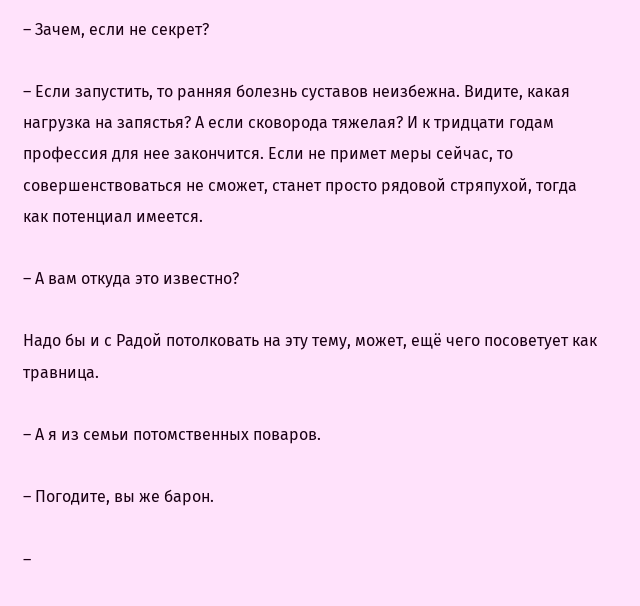– Зачем, если не секрет?

– Если запустить, то ранняя болезнь суставов неизбежна. Видите, какая нагрузка на запястья? А если сковорода тяжелая? И к тридцати годам профессия для нее закончится. Если не примет меры сейчас, то совершенствоваться не сможет, станет просто рядовой стряпухой, тогда как потенциал имеется.

– А вам откуда это известно?

Надо бы и с Радой потолковать на эту тему, может, ещё чего посоветует как травница.

– А я из семьи потомственных поваров.

– Погодите, вы же барон.

–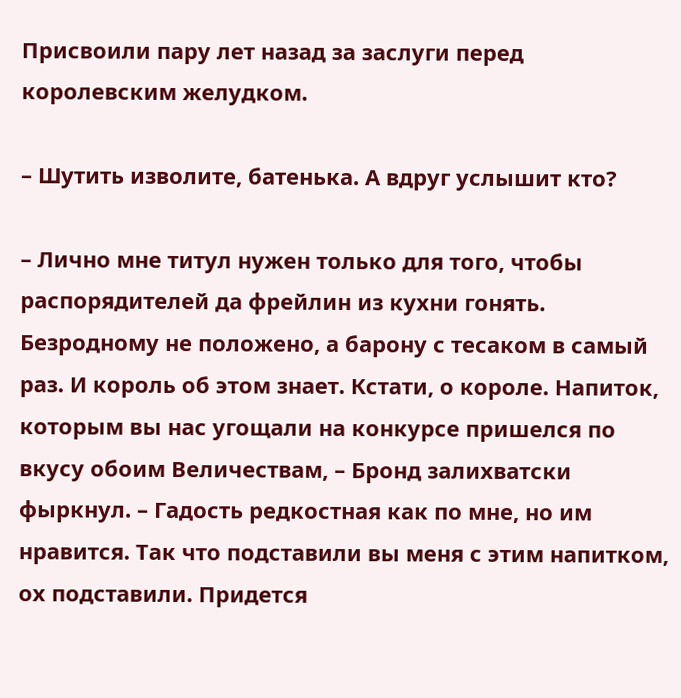Присвоили пару лет назад за заслуги перед королевским желудком.

– Шутить изволите, батенька. А вдруг услышит кто?

– Лично мне титул нужен только для того, чтобы распорядителей да фрейлин из кухни гонять. Безродному не положено, а барону с тесаком в самый раз. И король об этом знает. Кстати, о короле. Напиток, которым вы нас угощали на конкурсе пришелся по вкусу обоим Величествам, – Бронд залихватски фыркнул. – Гадость редкостная как по мне, но им нравится. Так что подставили вы меня с этим напитком, ох подставили. Придется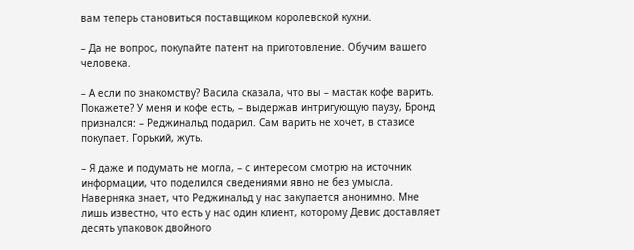вам теперь становиться поставщиком королевской кухни.

– Да не вопрос, покупайте патент на приготовление. Обучим вашего человека.

– А если по знакомству? Васила сказала, что вы – мастак кофе варить. Покажете? У меня и кофе есть, – выдержав интригующую паузу, Бронд признался: – Реджинальд подарил. Сам варить не хочет, в стазисе покупает. Горький, жуть.

– Я даже и подумать не могла, – с интересом смотрю на источник информации, что поделился сведениями явно не без умысла. Наверняка знает, что Реджинальд у нас закупается анонимно. Мне лишь известно, что есть у нас один клиент, которому Девис доставляет десять упаковок двойного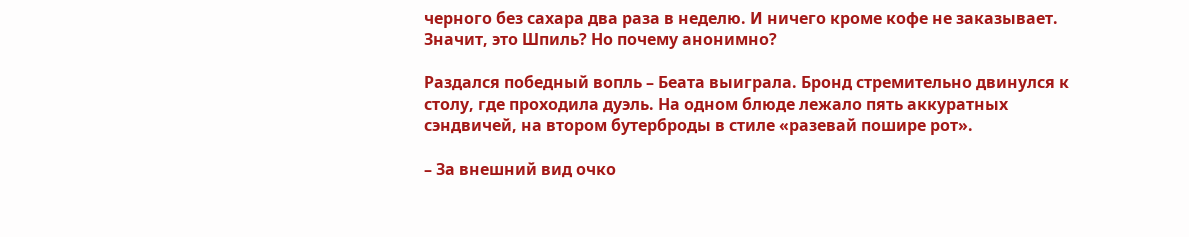черного без сахара два раза в неделю. И ничего кроме кофе не заказывает. Значит, это Шпиль? Но почему анонимно?

Раздался победный вопль – Беата выиграла. Бронд стремительно двинулся к столу, где проходила дуэль. На одном блюде лежало пять аккуратных сэндвичей, на втором бутерброды в стиле «разевай пошире рот».

– За внешний вид очко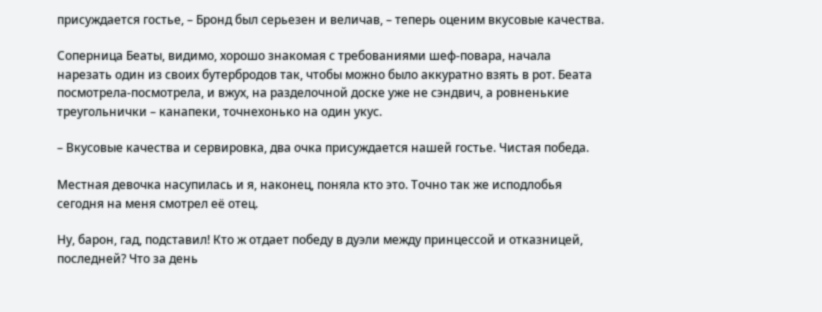присуждается гостье, – Бронд был серьезен и величав, – теперь оценим вкусовые качества.

Соперница Беаты, видимо, хорошо знакомая с требованиями шеф-повара, начала нарезать один из своих бутербродов так, чтобы можно было аккуратно взять в рот. Беата посмотрела-посмотрела, и вжух, на разделочной доске уже не сэндвич, а ровненькие треугольнички – канапеки, точнехонько на один укус.

– Вкусовые качества и сервировка, два очка присуждается нашей гостье. Чистая победа.

Местная девочка насупилась и я, наконец, поняла кто это. Точно так же исподлобья сегодня на меня смотрел её отец.

Ну, барон, гад, подставил! Кто ж отдает победу в дуэли между принцессой и отказницей, последней? Что за день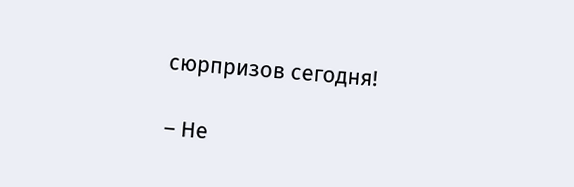сюрпризов сегодня!

– Не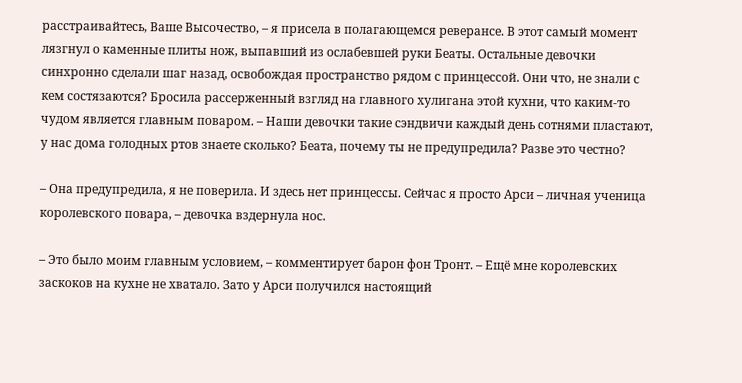расстраивайтесь, Ваше Высочество, – я присела в полагающемся реверансе. В этот самый момент лязгнул о каменные плиты нож, выпавший из ослабевшей руки Беаты. Остальные девочки синхронно сделали шаг назад, освобождая пространство рядом с принцессой. Они что, не знали с кем состязаются? Бросила рассерженный взгляд на главного хулигана этой кухни, что каким-то чудом является главным поваром. – Наши девочки такие сэндвичи каждый день сотнями пластают, у нас дома голодных ртов знаете сколько? Беата, почему ты не предупредила? Разве это честно?

– Она предупредила, я не поверила. И здесь нет принцессы. Сейчас я просто Арси – личная ученица королевского повара, – девочка вздернула нос.

– Это было моим главным условием, – комментирует барон фон Тронт. – Ещё мне королевских заскоков на кухне не хватало. Зато у Арси получился настоящий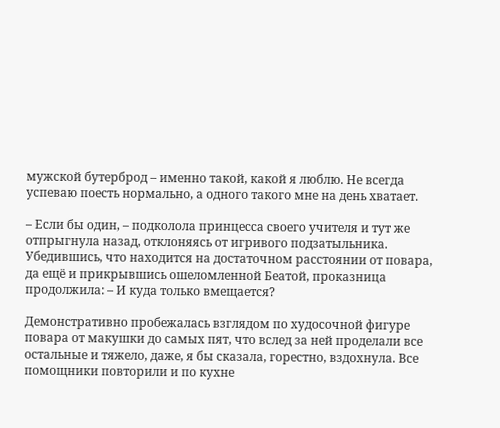мужской бутерброд – именно такой, какой я люблю. Не всегда успеваю поесть нормально, а одного такого мне на день хватает.

– Если бы один, – подколола принцесса своего учителя и тут же отпрыгнула назад, отклоняясь от игривого подзатыльника. Убедившись, что находится на достаточном расстоянии от повара, да ещё и прикрывшись ошеломленной Беатой, проказница продолжила: – И куда только вмещается?

Демонстративно пробежалась взглядом по худосочной фигуре повара от макушки до самых пят, что вслед за ней проделали все остальные и тяжело, даже, я бы сказала, горестно, вздохнула. Все помощники повторили и по кухне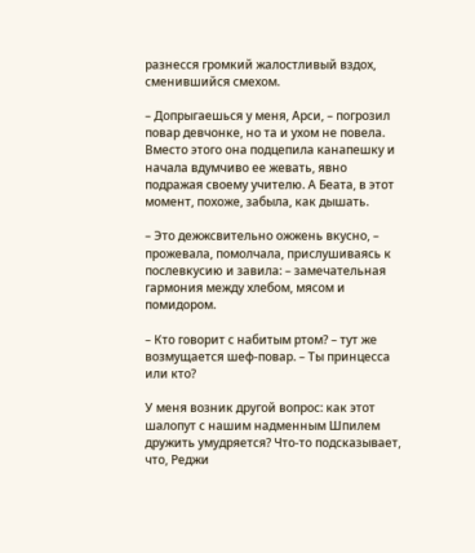разнесся громкий жалостливый вздох, сменившийся смехом.

– Допрыгаешься у меня, Арси, – погрозил повар девчонке, но та и ухом не повела. Вместо этого она подцепила канапешку и начала вдумчиво ее жевать, явно подражая своему учителю. А Беата, в этот момент, похоже, забыла, как дышать.

– Это дежжсвительно ожжень вкусно, – прожевала, помолчала, прислушиваясь к послевкусию и завила: – замечательная гармония между хлебом, мясом и помидором.

– Кто говорит с набитым ртом? – тут же возмущается шеф-повар. – Ты принцесса или кто?

У меня возник другой вопрос: как этот шалопут с нашим надменным Шпилем дружить умудряется? Что-то подсказывает, что, Реджи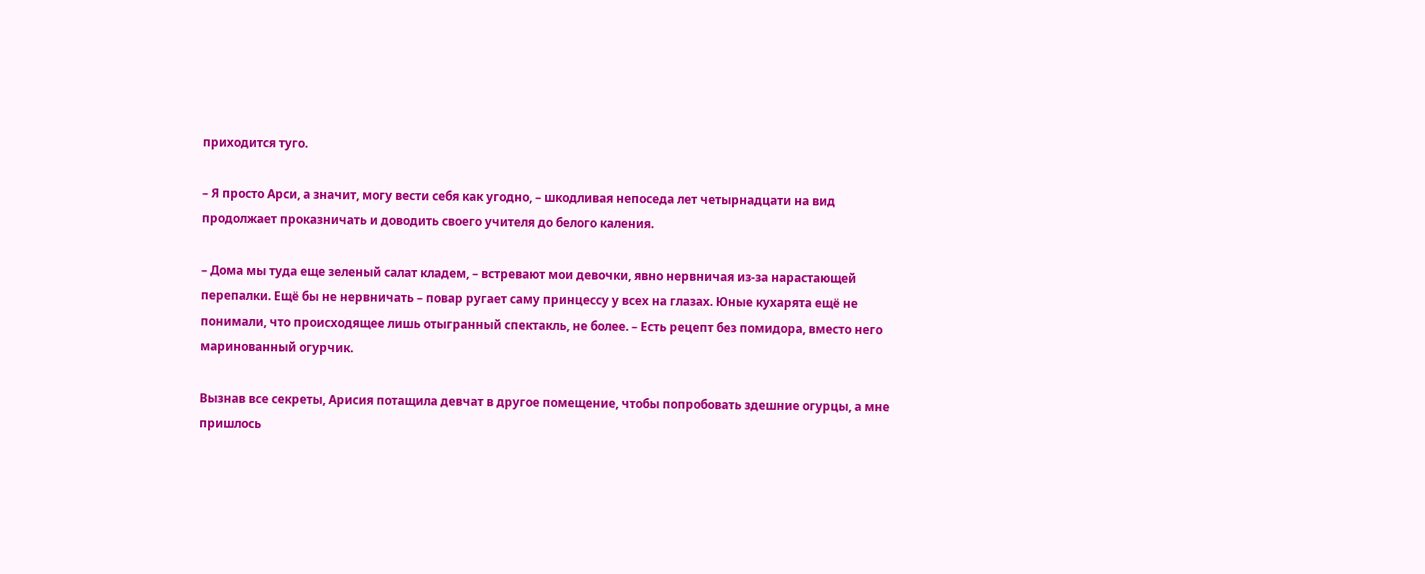приходится туго.

– Я просто Арси, а значит, могу вести себя как угодно, – шкодливая непоседа лет четырнадцати на вид продолжает проказничать и доводить своего учителя до белого каления.

– Дома мы туда еще зеленый салат кладем, – встревают мои девочки, явно нервничая из-за нарастающей перепалки. Ещё бы не нервничать – повар ругает саму принцессу у всех на глазах. Юные кухарята ещё не понимали, что происходящее лишь отыгранный спектакль, не более. – Есть рецепт без помидора, вместо него маринованный огурчик.

Вызнав все секреты, Арисия потащила девчат в другое помещение, чтобы попробовать здешние огурцы, а мне пришлось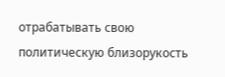отрабатывать свою политическую близорукость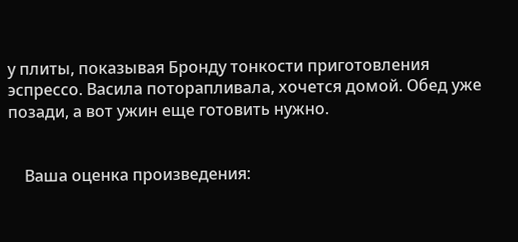у плиты, показывая Бронду тонкости приготовления эспрессо. Васила поторапливала, хочется домой. Обед уже позади, а вот ужин еще готовить нужно.


    Ваша оценка произведения: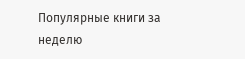Популярные книги за неделю